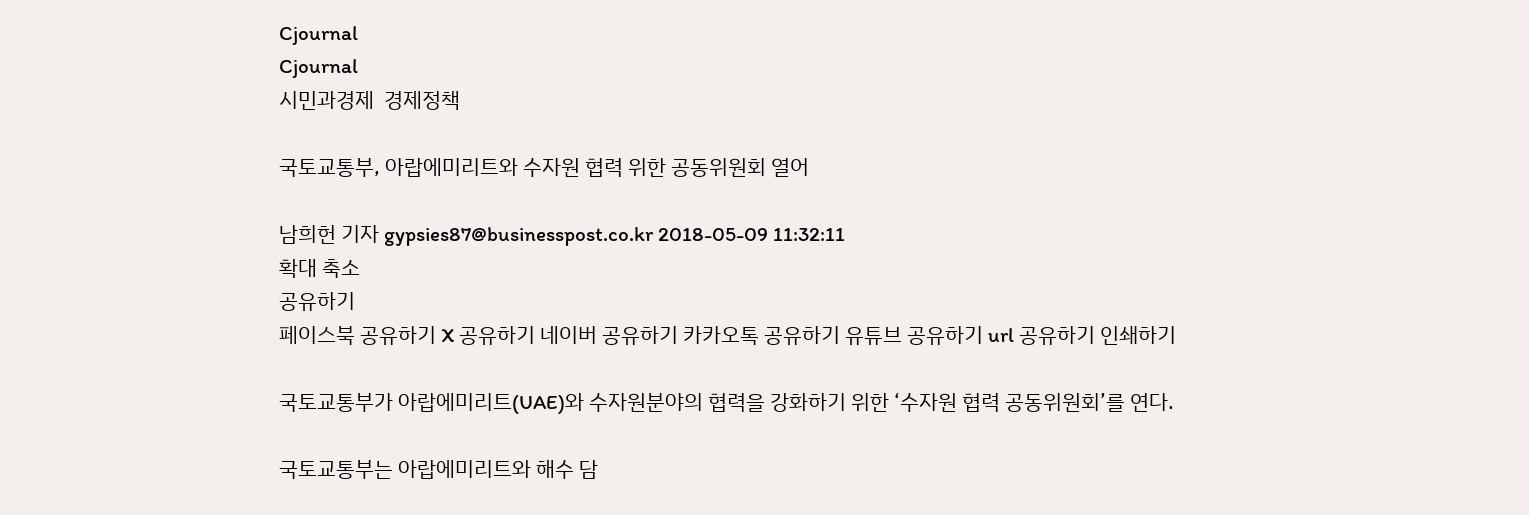Cjournal
Cjournal
시민과경제  경제정책

국토교통부, 아랍에미리트와 수자원 협력 위한 공동위원회 열어

남희헌 기자 gypsies87@businesspost.co.kr 2018-05-09 11:32:11
확대 축소
공유하기
페이스북 공유하기 X 공유하기 네이버 공유하기 카카오톡 공유하기 유튜브 공유하기 url 공유하기 인쇄하기

국토교통부가 아랍에미리트(UAE)와 수자원분야의 협력을 강화하기 위한 ‘수자원 협력 공동위원회’를 연다.

국토교통부는 아랍에미리트와 해수 담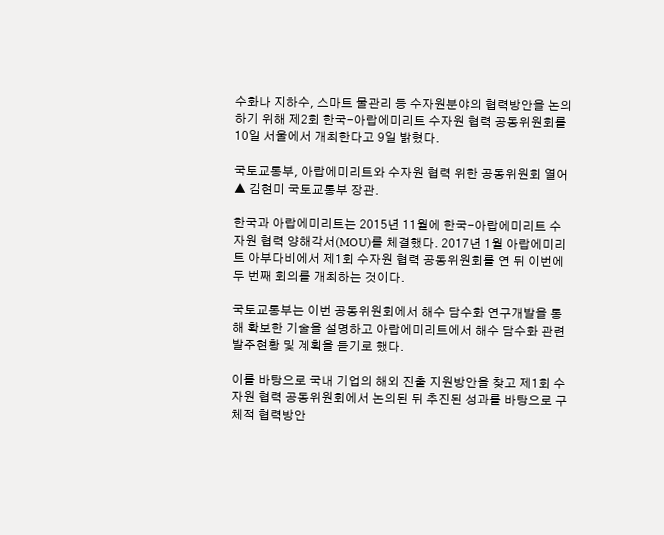수화나 지하수, 스마트 물관리 등 수자원분야의 협력방안을 논의하기 위해 제2회 한국-아랍에미리트 수자원 협력 공동위원회를 10일 서울에서 개최한다고 9일 밝혔다.

국토교통부, 아랍에미리트와 수자원 협력 위한 공동위원회 열어
▲ 김현미 국토교통부 장관.

한국과 아랍에미리트는 2015년 11월에 한국-아랍에미리트 수자원 협력 양해각서(MOU)를 체결했다. 2017년 1월 아랍에미리트 아부다비에서 제1회 수자원 협력 공동위원회를 연 뒤 이번에 두 번째 회의를 개최하는 것이다.

국토교통부는 이번 공동위원회에서 해수 담수화 연구개발을 통해 확보한 기술을 설명하고 아랍에미리트에서 해수 담수화 관련 발주현황 및 계획을 듣기로 했다.

이를 바탕으로 국내 기업의 해외 진출 지원방안을 찾고 제1회 수자원 협력 공동위원회에서 논의된 뒤 추진된 성과를 바탕으로 구체적 협력방안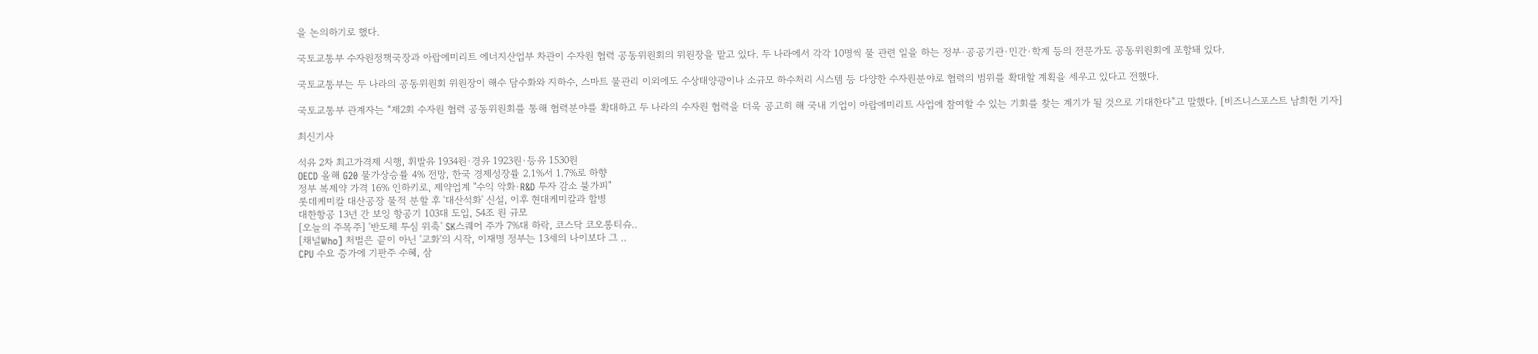을 논의하기로 했다.

국토교통부 수자원정책국장과 아랍에미리트 에너지산업부 차관이 수자원 협력 공동위원회의 위원장을 맡고 있다. 두 나라에서 각각 10명씩 물 관련 일을 하는 정부·공공기관·민간·학계 등의 전문가도 공동위원회에 포함돼 있다.

국토교통부는 두 나라의 공동위원회 위원장이 해수 담수화와 지하수, 스마트 물관리 이외에도 수상태양광이나 소규모 하수처리 시스템 등 다양한 수자원분야로 협력의 범위를 확대할 계획을 세우고 있다고 전했다.

국토교통부 관계자는 “제2회 수자원 협력 공동위원회를 통해 협력분야를 확대하고 두 나라의 수자원 협력을 더욱 공고히 해 국내 기업이 아랍에미리트 사업에 참여할 수 있는 기회를 찾는 계기가 될 것으로 기대한다”고 말했다. [비즈니스포스트 남희헌 기자]

최신기사

석유 2차 최고가격제 시행, 휘발유 1934원·경유 1923원·등유 1530원
OECD 올해 G20 물가상승률 4% 전망, 한국 경제성장률 2.1%서 1.7%로 하향
정부 복제약 가격 16% 인하키로, 제약업계 "수익 악화·R&D 투자 감소 불가피"
롯데케미칼 대산공장 물적 분할 후 '대산석화' 신설, 이후 현대케미칼과 합병
대한항공 13년 간 보잉 항공기 103대 도입, 54조 원 규모
[오늘의 주목주] '반도체 투심 위축' SK스퀘어 주가 7%대 하락, 코스닥 코오롱티슈..
[채널Who] 처벌은 끝이 아닌 '교화'의 시작, 이재명 정부는 13세의 나이보다 그 ..
CPU 수요 증가에 기판주 수혜, 삼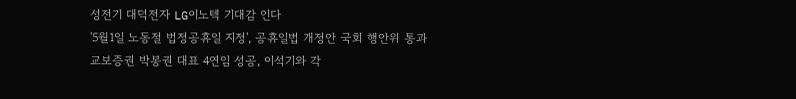성전기 대덕전자 LG이노텍 기대감 인다
'5월1일 노동절 법정공휴일 지정', 공휴일법 개정안 국회 행안위 통과
교보증권 박봉권 대표 4연임 성공, 이석기와 각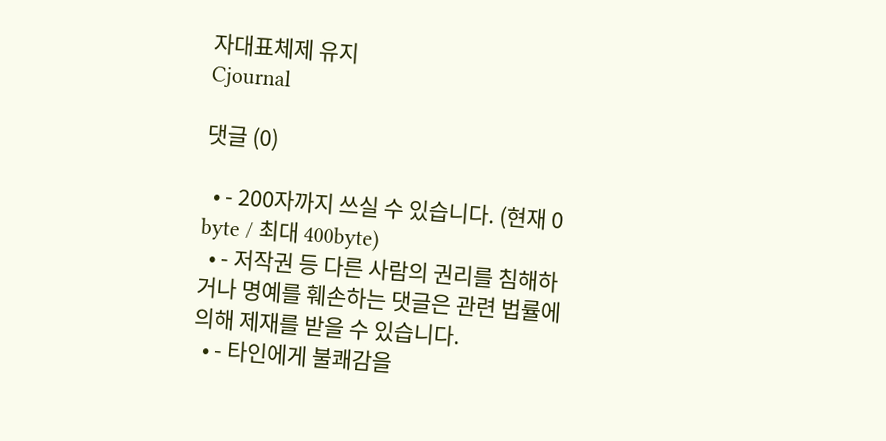자대표체제 유지
Cjournal

댓글 (0)

  • - 200자까지 쓰실 수 있습니다. (현재 0 byte / 최대 400byte)
  • - 저작권 등 다른 사람의 권리를 침해하거나 명예를 훼손하는 댓글은 관련 법률에 의해 제재를 받을 수 있습니다.
  • - 타인에게 불쾌감을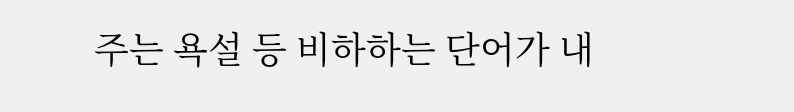주는 욕설 등 비하하는 단어가 내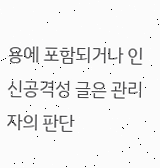용에 포함되거나 인신공격성 글은 관리자의 판단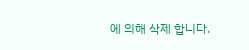에 의해 삭제 합니다.